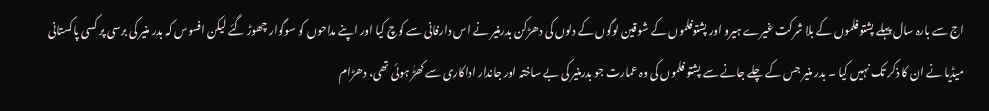اج سے بارہ سال پہلے پشتو فلموں کے بلا شرکت غیرے ہیرو اور پشتوفلموں کے شوقین لوگوں کے دلوں کی دھڑکن بدرمنیر نے اس دارفانی سے کوچ کیا اور اپنے مداحوں کو سوگوار چھوڑ گئے لیکن افسوس کہ بدر منیر کی برسی پر کسی پاکستانی میڈیا نے ان کا ذکر تک نہیں کیا ۔ بدر منیر جس کے چلے جانے سے پشتو فلموں کی وہ عمارت جو بدرمنیر کی بے ساختہ اور جاندار اداکاری سے کھڑٰ ہوئی تھی، دھڑام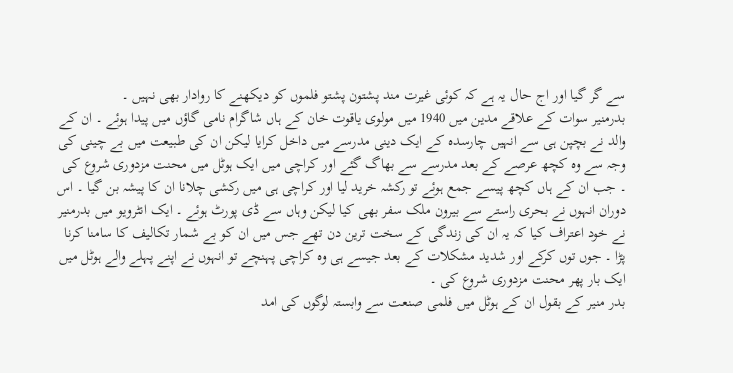سے گر گیا اور اج حال یہ ہے کہ کوئی غیرت مند پشتون پشتو فلموں کو دیکھنے کا روادار بھی نہیں ۔
بدرمنیر سوات کے علاقے مدین میں 1940 میں مولوی یاقوت خان کے ہاں شاگرام نامی گاؤں میں پیدا ہوئے ۔ ان کے والد نے بچپن ہی سے انہیں چارسدہ کے ایک دینی مدرسے میں داخل کرایا لیکن ان کی طبیعت میں بے چینی کی وجہ سے وہ کچھ عرصے کے بعد مدرسے سے بھاگ گئے اور کراچی میں ایک ہوٹل میں محنت مزدوری شروع کی ۔ جب ان کے ہاں کچھ پیسے جمع ہوئے تو رکشہ خرید لیا اور کراچی ہی میں رکشی چلانا ان کا پیشہ بن گیا ۔ اس دوران انہوں نے بحری راستے سے بیرون ملک سفر بھی کیا لیکن وہاں سے ڈی پورٹ ہوئے ۔ ایک انٹرویو میں بدرمنیر نے خود اعتراف کیا کہ یہ ان کی زندگی کے سخت ترین دن تھے جس میں ان کو بے شمار تکالیف کا سامنا کرنا پڑا ۔ جوں توں کرکے اور شدید مشکلات کے بعد جیسے ہی وہ کراچی پہنچے تو انہوں نے اپنے پہلے والے ہوٹل میں ایک بار پھر محنت مزدوری شروع کی ۔
بدر منیر کے بقول ان کے ہوٹل میں فلمی صنعت سے وابستہ لوگوں کی امد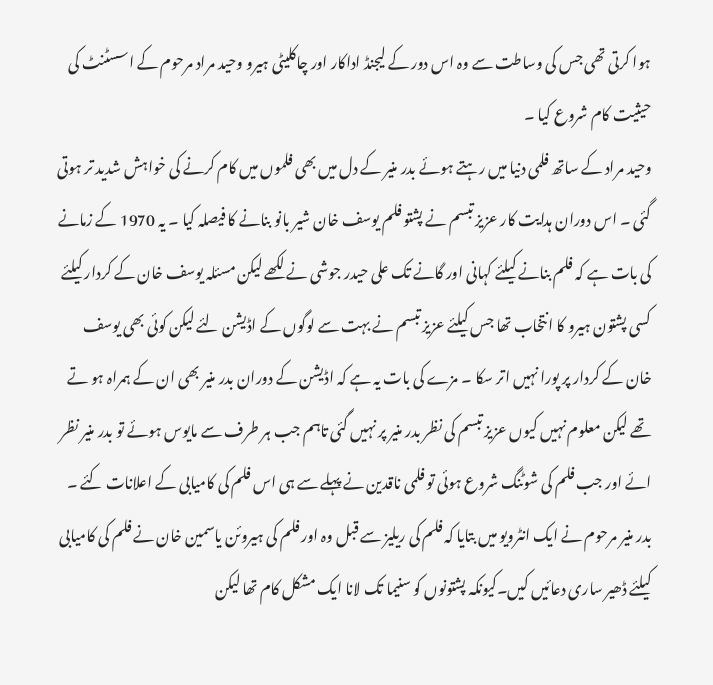ہوا کرتی تھی جس کی وساطت سے وہ اس دور کے لیجنڈ اداکار اور چاکلیٹی ہیرو وحید مراد مرحوم کے اسسٹنٹ کی حیثیت کام شروع کیا ۔
وحید مراد کے ساتھ فلمی دنیا میں رہتے ہوئے بدر منیر کے دل میں بھی فلموں میں کام کرنے کی خواہش شدید تر ہوتی گئی ۔ اس دوران ہدایت کار عزیز تبسم نے پشتو فلم یوسف خان شیر بانو بنانے کا فیصلہ کیا ۔ یہ 1970 کے زمانے کی بات ہے کہ فلم بنانے کیلئے کہانی اور گانے تک علی حیدر جوشی نے لکھے لیکن مسئلہ یوسف خان کے کردار کیلئے کسی پشتون ہیرو کا انتخاب تھا جس کیلئے عزیز تبسم نے بہت سے لوگوں کے اڈیشن لئے لیکن کوئی بھی یوسف خان کے کردار پر پورا نہیں اتر سکا ۔ مزے کی بات یہ ہے کہ اڈیشن کے دوران بدر منیر بھی ان کے ہمراہ ہو تے تھے لیکن معلوم نہیں کیوں عزیز تبسم کی نظر بدر منیر پر نہیں گئی تاہم جب ہر طرف سے مایوس ہوئے تو بدر منیر نظر ائے اور جب فلم کی شوٹنگ شروع ہوئی تو فلمی ناقدین نے پہلے سے ہی اس فلم کی کامیابی کے اعلانات کئے ۔ بدر منیر مرحوم نے ایک انٹرویو میں بتایا کہ فلم کی ریلیز سے قبل وہ اور فلم کی ہیروئن یاسمین خان نے فلم کی کامیابی کیلئے ڈھیر ساری دعائیں کیں۔کیونکہ پشتونوں کو سنیما تک لانا ایک مشکل کام تھا لیکن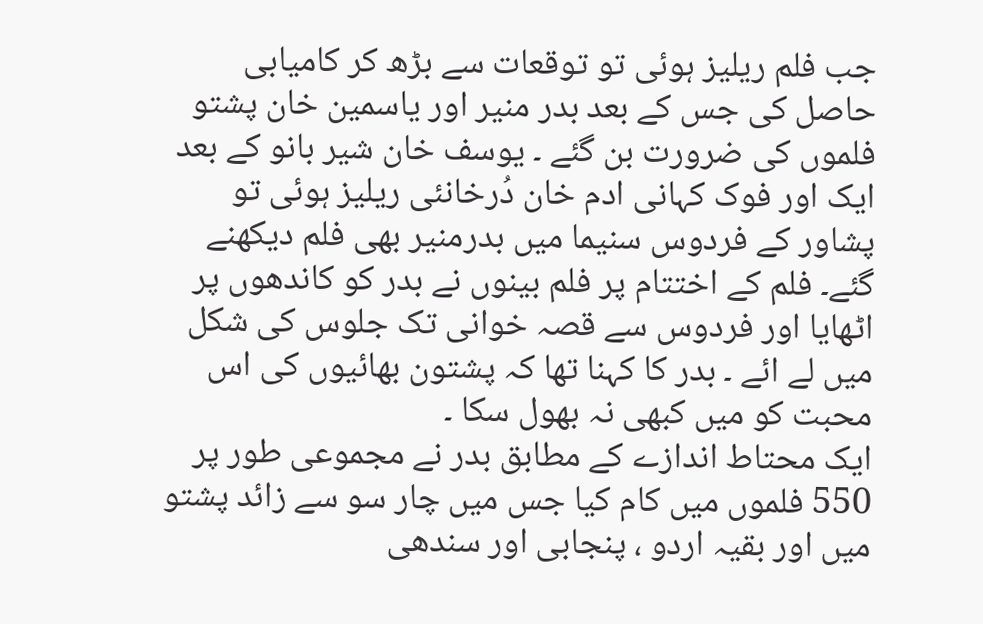جب فلم ریلیز ہوئی تو توقعات سے بڑھ کر کامیابی حاصل کی جس کے بعد بدر منیر اور یاسمین خان پشتو فلموں کی ضرورت بن گئے ۔ یوسف خان شیر بانو کے بعد ایک اور فوک کہانی ادم خان دُرخانئی ریلیز ہوئی تو پشاور کے فردوس سنیما میں بدرمنیر بھی فلم دیکھنے گئے۔ فلم کے اختتام پر فلم بینوں نے بدر کو کاندھوں پر اٹھایا اور فردوس سے قصہ خوانی تک جلوس کی شکل میں لے ائے ۔ بدر کا کہنا تھا کہ پشتون بھائیوں کی اس محبت کو میں کبھی نہ بھول سکا ۔
ایک محتاط اندازے کے مطابق بدر نے مجموعی طور پر 550 فلموں میں کام کیا جس میں چار سو سے زائد پشتو میں اور بقیہ اردو ، پنجابی اور سندھی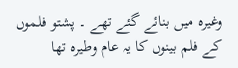وغیرہ میں بنائے گئے تھے ۔ پشتو فلموں کے فلم بینوں کا یہ عام وطیرہ تھا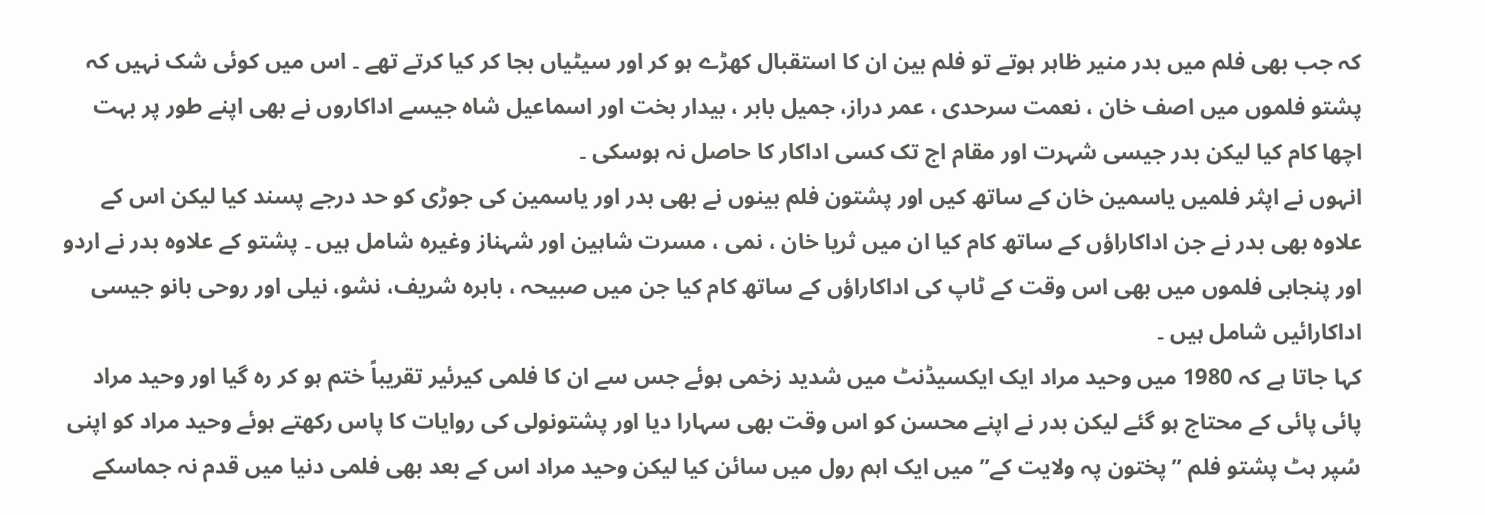کہ جب بھی فلم میں بدر منیر ظاہر ہوتے تو فلم بین ان کا استقبال کھڑے ہو کر اور سیٹیاں بجا کر کیا کرتے تھے ۔ اس میں کوئی شک نہیں کہ پشتو فلموں میں اصف خان ، نعمت سرحدی ، عمر دراز، جمیل بابر ، بیدار بخت اور اسماعیل شاہ جیسے اداکاروں نے بھی اپنے طور پر بہت اچھا کام کیا لیکن بدر جیسی شہرت اور مقام اج تک کسی اداکار کا حاصل نہ ہوسکی ۔
انہوں نے اپثر فلمیں یاسمین خان کے ساتھ کیں اور پشتون فلم بینوں نے بھی بدر اور یاسمین کی جوڑی کو حد درجے پسند کیا لیکن اس کے علاوہ بھی بدر نے جن اداکاراؤں کے ساتھ کام کیا ان میں ثریا خان ، نمی ، مسرت شاہین اور شہناز وغیرہ شامل ہیں ۔ پشتو کے علاوہ بدر نے اردو اور پنجابی فلموں میں بھی اس وقت کے ٹاپ کی اداکاراؤں کے ساتھ کام کیا جن میں صبیحہ ، بابرہ شریف، نشو، نیلی اور روحی بانو جیسی اداکارائیں شامل ہیں ۔
کہا جاتا ہے کہ 1980 میں وحید مراد ایک ایکسیڈنٹ میں شدید زخمی ہوئے جس سے ان کا فلمی کیرئیر تقریباً ختم ہو کر رہ گیا اور وحید مراد پائی پائی کے محتاج ہو گئے لیکن بدر نے اپنے محسن کو اس وقت بھی سہارا دیا اور پشتونولی کی روایات کا پاس رکھتے ہوئے وحید مراد کو اپنی سُپر ہٹ پشتو فلم ” پختون پہ ولایت کے” میں ایک اہم رول میں سائن کیا لیکن وحید مراد اس کے بعد بھی فلمی دنیا میں قدم نہ جماسکے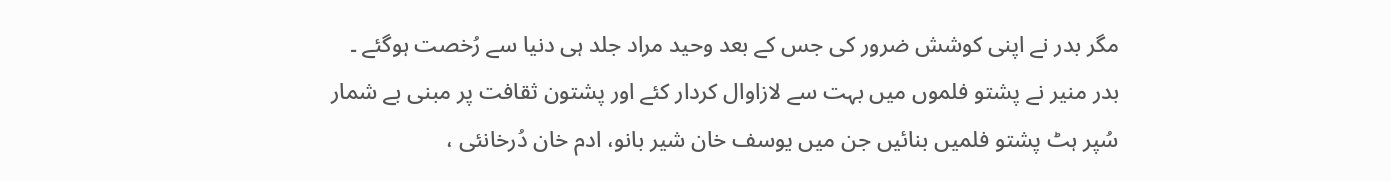مگر بدر نے اپنی کوشش ضرور کی جس کے بعد وحید مراد جلد ہی دنیا سے رُخصت ہوگئے ۔
بدر منیر نے پشتو فلموں میں بہت سے لازاوال کردار کئے اور پشتون ثقافت پر مبنی بے شمار سُپر ہٹ پشتو فلمیں بنائیں جن میں یوسف خان شیر بانو، ادم خان دُرخانئی ،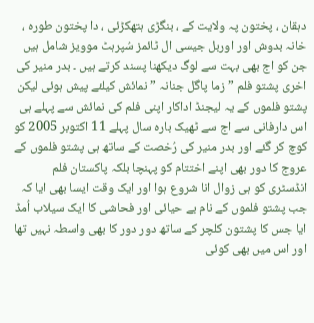دہقان ، پختون پہ ولایت کے ، بنگڑی ہتھکڑئی ، دا پختون طورہ ، خانہ بدوش اور اوربل جیسی ال ٹائمز سُپرہٹ موویز شامل ہیں جن کو اج بھی بہت سے لوگ دیکھنا پسند کرتے ہیں ۔ بدر منیر کی اخری پشتو فلم ” زما پاگل جنانہ ” نمائش کیلئے پیش ہوئی لیکن پشتو فلموں کے یہ لیجنڈ اداکار اپنی فلم کی نمائش سے پہلے ہی اس دارفانی سے اج سے ٹھیک بارہ سال پہلے 11 اکتوبر 2005 کو کوچ کر گئے اور بدر منیر کی رُخصت کے ساتھ ہی پشتو فلموں کے عروج کا دور بھی اپنے اختتام کو پہنچا بلکہ پاکستان فلم انڈسٹری کو ہی زوال انا شروع ہوا اور ایک وقت ایسا بھی ایا کہ جب پشتو فلموں کے نام بے حیائی اور فحاشی کا ایک سیلاب اُمڈ ایا جس کا پشتون کلچر کے ساتھ دور دور کا بھی واسطہ نہیں تھا اور اس میں بھی کوئی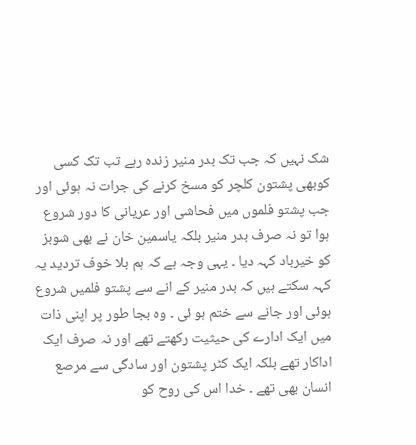شک نہیں کہ جب تک بدر منیر زندہ رہے تب تک کسی کوبھی پشتون کلچر کو مسخ کرنے کی جرات نہ ہوئی اور جب پشتو فلموں میں فحاشی اور عریانی کا دور شروع ہوا تو نہ صرف بدر منیر بلکہ یاسمین خان نے بھی شوبز کو خیرباد کہہ دیا ۔ یہی وجہ ہے کہ ہم بلا خوف تردید یہ کہہ سکتے ہیں کہ بدر منیر کے انے سے پشتو فلمیں شروع ہوئی اور جانے سے ختم ہو ئی ۔ وہ بجا طور پر اپنی ذات میں ایک ادارے کی حیثیت رکھتے تھے اور نہ صرف ایک اداکار تھے بلکہ ایک کٹر پشتون اور سادگی سے مرصع انسان بھی تھے ۔ خدا اس کی روح کو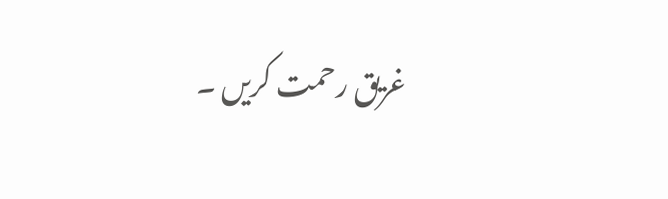غریق رحمت کریں ۔